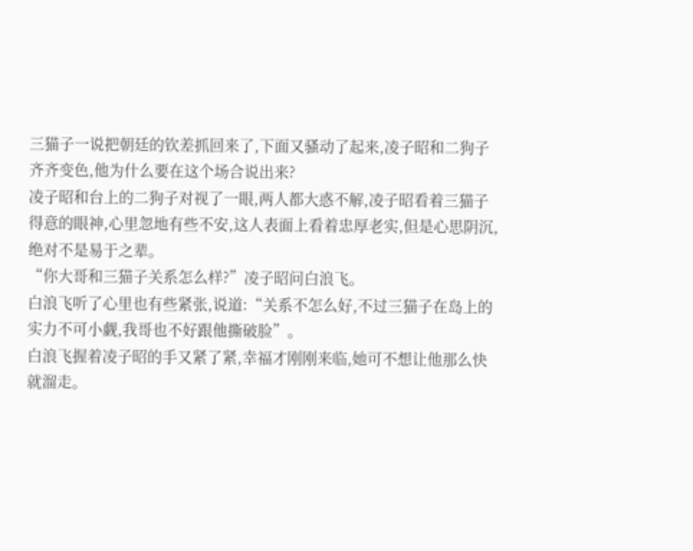三猫子一说把朝廷的钦差抓回来了,下面又骚动了起来,凌子昭和二狗子齐齐变色,他为什么要在这个场合说出来?
凌子昭和台上的二狗子对视了一眼,两人都大惑不解,凌子昭看着三猫子得意的眼神,心里忽地有些不安,这人表面上看着忠厚老实,但是心思阴沉,绝对不是易于之辈。
“你大哥和三猫子关系怎么样?”凌子昭问白浪飞。
白浪飞听了心里也有些紧张,说道:“关系不怎么好,不过三猫子在岛上的实力不可小觑,我哥也不好跟他撕破脸”。
白浪飞握着凌子昭的手又紧了紧,幸福才刚刚来临,她可不想让他那么快就溜走。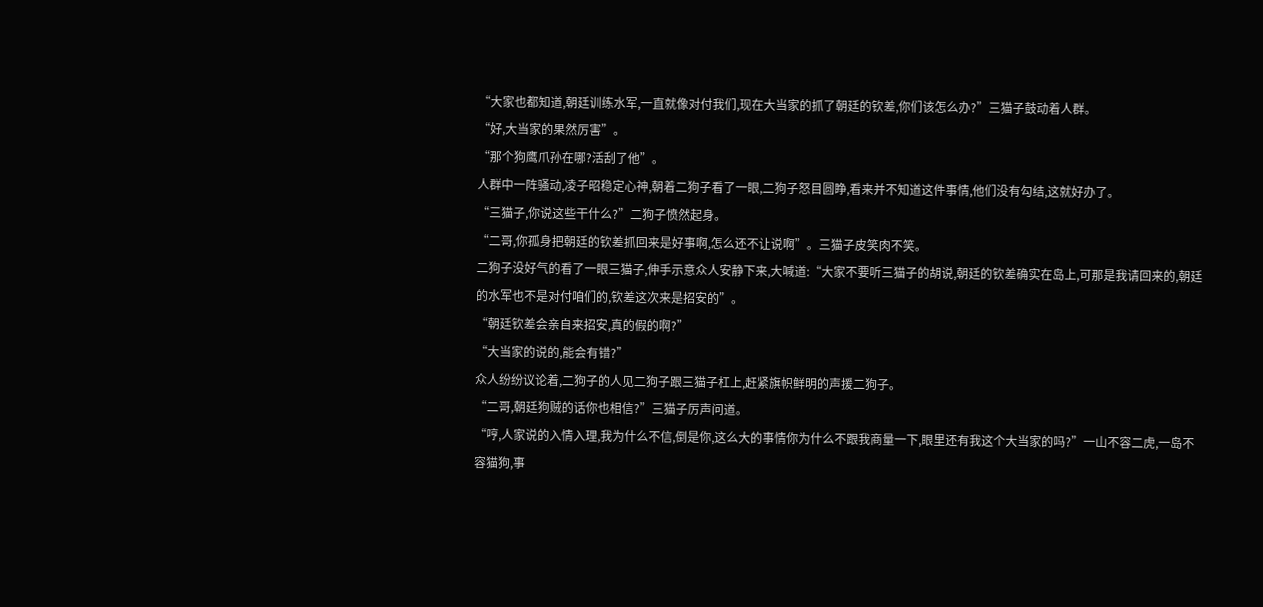“大家也都知道,朝廷训练水军,一直就像对付我们,现在大当家的抓了朝廷的钦差,你们该怎么办?”三猫子鼓动着人群。
“好,大当家的果然厉害”。
“那个狗鹰爪孙在哪?活刮了他”。
人群中一阵骚动,凌子昭稳定心神,朝着二狗子看了一眼,二狗子怒目圆睁,看来并不知道这件事情,他们没有勾结,这就好办了。
“三猫子,你说这些干什么?”二狗子愤然起身。
“二哥,你孤身把朝廷的钦差抓回来是好事啊,怎么还不让说啊”。三猫子皮笑肉不笑。
二狗子没好气的看了一眼三猫子,伸手示意众人安静下来,大喊道:“大家不要听三猫子的胡说,朝廷的钦差确实在岛上,可那是我请回来的,朝廷的水军也不是对付咱们的,钦差这次来是招安的”。
“朝廷钦差会亲自来招安,真的假的啊?”
“大当家的说的,能会有错?”
众人纷纷议论着,二狗子的人见二狗子跟三猫子杠上,赶紧旗帜鲜明的声援二狗子。
“二哥,朝廷狗贼的话你也相信?”三猫子厉声问道。
“哼,人家说的入情入理,我为什么不信,倒是你,这么大的事情你为什么不跟我商量一下,眼里还有我这个大当家的吗?”一山不容二虎,一岛不容猫狗,事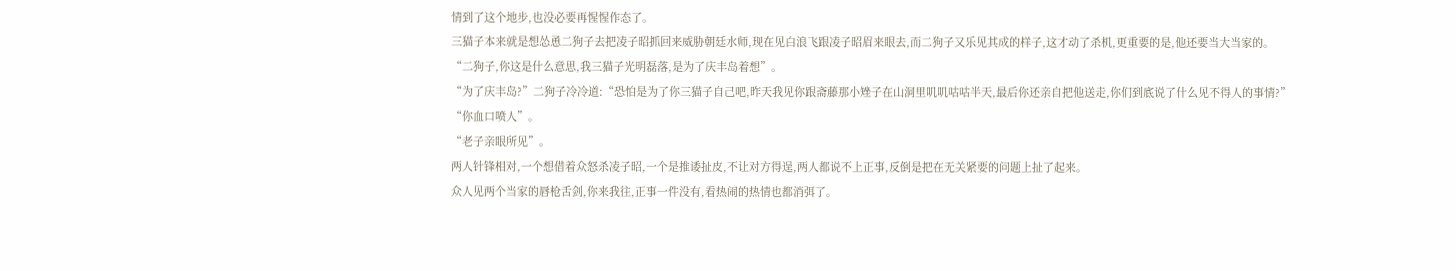情到了这个地步,也没必要再惺惺作态了。
三猫子本来就是想怂恿二狗子去把凌子昭抓回来威胁朝廷水师,现在见白浪飞跟凌子昭眉来眼去,而二狗子又乐见其成的样子,这才动了杀机,更重要的是,他还要当大当家的。
“二狗子,你这是什么意思,我三猫子光明磊落,是为了庆丰岛着想”。
“为了庆丰岛?”二狗子冷冷道:“恐怕是为了你三猫子自己吧,昨天我见你跟斋藤那小矬子在山洞里叽叽咕咕半天,最后你还亲自把他送走,你们到底说了什么见不得人的事情?”
“你血口喷人”。
“老子亲眼所见”。
两人针锋相对,一个想借着众怒杀凌子昭,一个是推诿扯皮,不让对方得逞,两人都说不上正事,反倒是把在无关紧要的问题上扯了起来。
众人见两个当家的唇枪舌剑,你来我往,正事一件没有,看热闹的热情也都消弭了。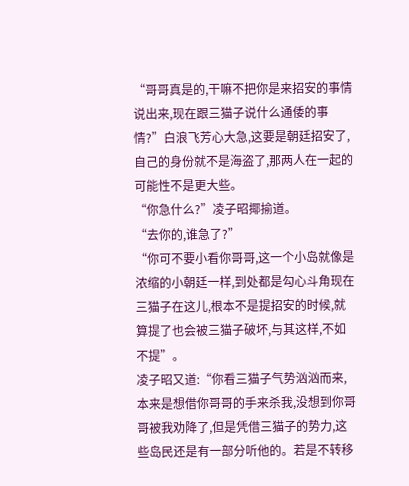“哥哥真是的,干嘛不把你是来招安的事情说出来,现在跟三猫子说什么通倭的事情?”白浪飞芳心大急,这要是朝廷招安了,自己的身份就不是海盗了,那两人在一起的可能性不是更大些。
“你急什么?”凌子昭揶揄道。
“去你的,谁急了?”
“你可不要小看你哥哥,这一个小岛就像是浓缩的小朝廷一样,到处都是勾心斗角现在三猫子在这儿,根本不是提招安的时候,就算提了也会被三猫子破坏,与其这样,不如不提”。
凌子昭又道:“你看三猫子气势汹汹而来,本来是想借你哥哥的手来杀我,没想到你哥哥被我劝降了,但是凭借三猫子的势力,这些岛民还是有一部分听他的。若是不转移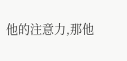他的注意力,那他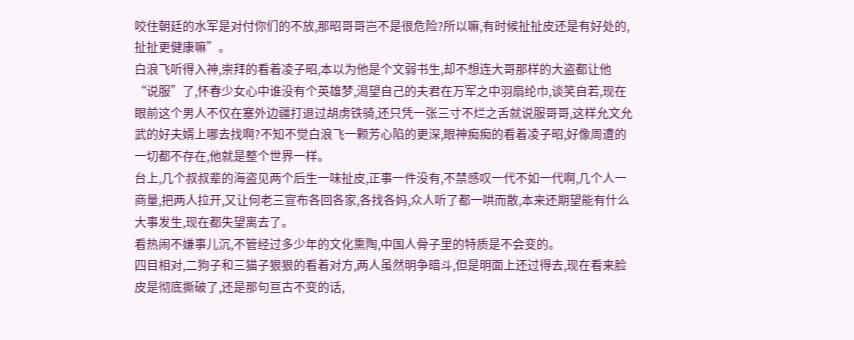咬住朝廷的水军是对付你们的不放,那昭哥哥岂不是很危险?所以嘛,有时候扯扯皮还是有好处的,扯扯更健康嘛”。
白浪飞听得入神,崇拜的看着凌子昭,本以为他是个文弱书生,却不想连大哥那样的大盗都让他“说服”了,怀春少女心中谁没有个英雄梦,渴望自己的夫君在万军之中羽扇纶巾,谈笑自若,现在眼前这个男人不仅在塞外边疆打退过胡虏铁骑,还只凭一张三寸不烂之舌就说服哥哥,这样允文允武的好夫婿上哪去找啊?不知不觉白浪飞一颗芳心陷的更深,眼神痴痴的看着凌子昭,好像周遭的一切都不存在,他就是整个世界一样。
台上,几个叔叔辈的海盗见两个后生一味扯皮,正事一件没有,不禁感叹一代不如一代啊,几个人一商量,把两人拉开,又让何老三宣布各回各家,各找各妈,众人听了都一哄而散,本来还期望能有什么大事发生,现在都失望离去了。
看热闹不嫌事儿沉,不管经过多少年的文化熏陶,中国人骨子里的特质是不会变的。
四目相对,二狗子和三猫子狠狠的看着对方,两人虽然明争暗斗,但是明面上还过得去,现在看来脸皮是彻底撕破了,还是那句亘古不变的话,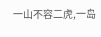一山不容二虎,一岛